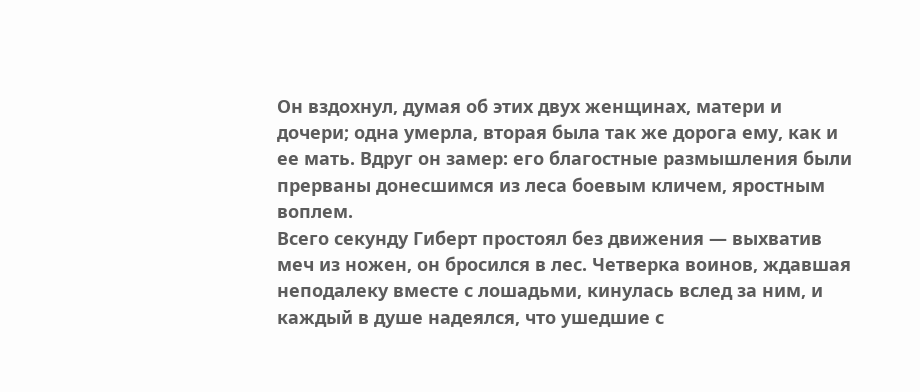Он вздохнул, думая об этих двух женщинах, матери и дочери; одна умерла, вторая была так же дорога ему, как и ее мать. Вдруг он замер: его благостные размышления были прерваны донесшимся из леса боевым кличем, яростным воплем.
Всего секунду Гиберт простоял без движения — выхватив меч из ножен, он бросился в лес. Четверка воинов, ждавшая неподалеку вместе с лошадьми, кинулась вслед за ним, и каждый в душе надеялся, что ушедшие с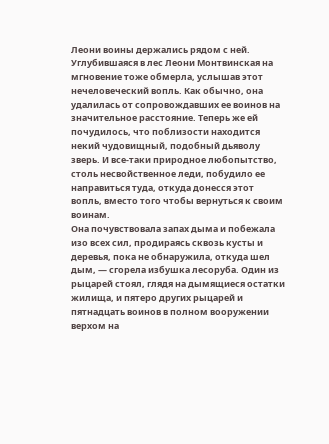Леони воины держались рядом с ней.
Углубившаяся в лес Леони Монтвинская на мгновение тоже обмерла, услышав этот нечеловеческий вопль. Как обычно, она удалилась от сопровождавших ее воинов на значительное расстояние. Теперь же ей почудилось, что поблизости находится некий чудовищный, подобный дьяволу зверь. И все-таки природное любопытство, столь несвойственное леди, побудило ее направиться туда, откуда донесся этот вопль, вместо того чтобы вернуться к своим воинам.
Она почувствовала запах дыма и побежала изо всех сил, продираясь сквозь кусты и деревья, пока не обнаружила, откуда шел дым, — сгорела избушка лесоруба. Один из рыцарей стоял, глядя на дымящиеся остатки жилища, и пятеро других рыцарей и пятнадцать воинов в полном вооружении верхом на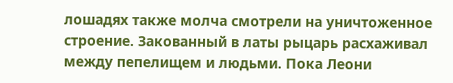лошадях также молча смотрели на уничтоженное строение. Закованный в латы рыцарь расхаживал между пепелищем и людьми. Пока Леони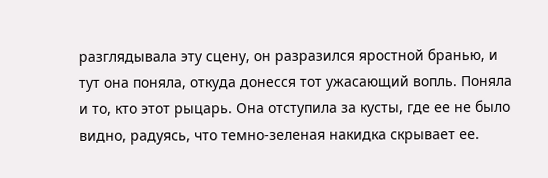разглядывала эту сцену, он разразился яростной бранью, и тут она поняла, откуда донесся тот ужасающий вопль. Поняла и то, кто этот рыцарь. Она отступила за кусты, где ее не было видно, радуясь, что темно-зеленая накидка скрывает ее.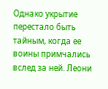Однако укрытие перестало быть тайным, когда ее воины примчались вслед за ней. Леони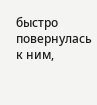быстро повернулась к ним,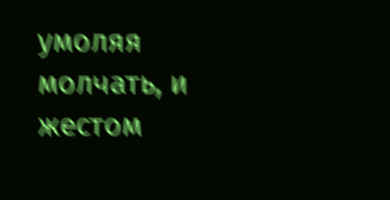умоляя молчать, и жестом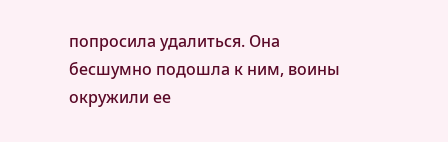попросила удалиться. Она бесшумно подошла к ним, воины окружили ее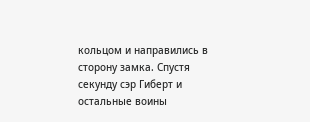кольцом и направились в сторону замка. Спустя секунду сэр Гиберт и остальные воины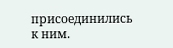присоединились к ним.